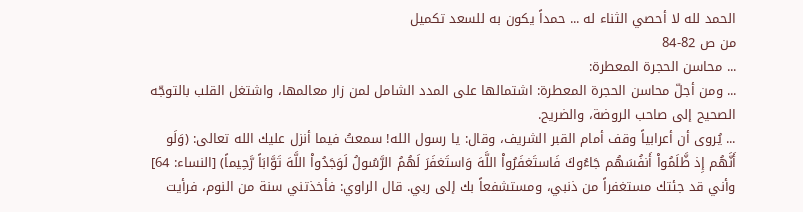الحمد لله لا أحصي الثناء له ... حمداً يكون به للسعد تكميل
من ص 82-84
... محاسن الحجرة المعطرة:
... ومن أجلّ محاسن الحجرة المعطرة: اشتمالها على المدد الشامل لمن زار معالمها، واشتغل القلب بالتوجّه الصحيح إلى صاحب الروضة، والضريح.
... يُروى أن أعرابياً وقف أمام القبر الشريف، وقال: يا رسول الله! سمعتُ فيما أنزل عليك الله تعالى: (وَلَو أَنَّهُم إِذ ظَّلَمُواْ أَنفُسَهُم جَاءُوكَ فَاستَغفَرُواْ اللَّهَ وَاستَغفَرَ لَهُمُ الرَّسُولُ لَوَجَدُواْ اللَّهَ تَوَّابَاً رَّحِيماً) [النساء: 64] وأني قد جئتك مستغفراً من ذنبي، ومستشفعاً بك إلى ربي. قال الراوي: فأخذتني سنة من النوم، فرأيت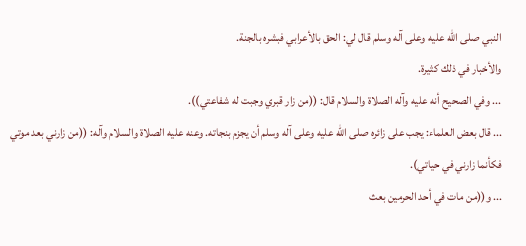النبي صلى الله عليه وعلى آله وسلم قال لي: الحق بالأعرابي فبشره بالجنة.
والأخبار في ذلك كثيرة.
... وفي الصحيح أنه عليه وآله الصلاة والسلام قال: ((من زار قبري وجبت له شفاعتي)).
... قال بعض العلماء: يجب على زائره صلى الله عليه وعلى آله وسلم أن يجزم بنجاته. وعنه عليه الصلاة والسلام وآله: ((من زارني بعد موتي فكأنما زارني في حياتي).
... و((من مات في أحد الحرمين بعث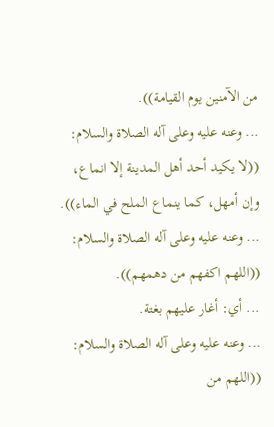من الآمنين يوم القيامة)).
... وعنه عليه وعلى آله الصلاة والسلام: ((لا يكيد أحد أهل المدينة إلا انماع، وإن أمهل، كما ينماع الملح في الماء)).
... وعنه عليه وعلى آله الصلاة والسلام: ((اللهم اكفهم من دهمهم)).
... أي: أغار عليهم بغتة.
... وعنه عليه وعلى آله الصلاة والسلام: ((اللهم من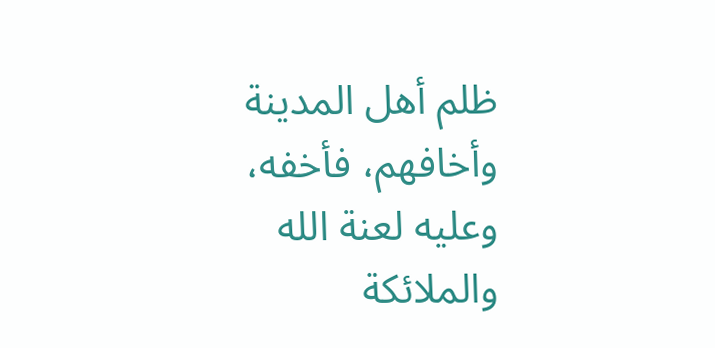ظلم أهل المدينة وأخافهم، فأخفه، وعليه لعنة الله والملائكة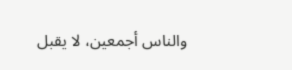والناس أجمعين، لا يقبل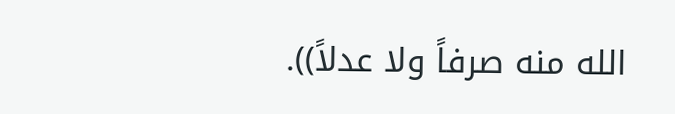الله منه صرفاً ولا عدلاً)).